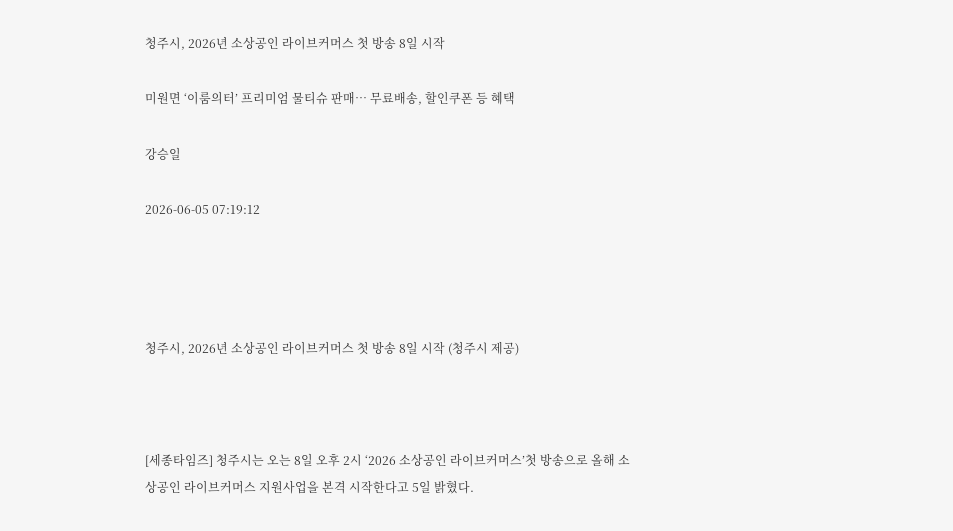청주시, 2026년 소상공인 라이브커머스 첫 방송 8일 시작

미원면 ‘이룸의터’ 프리미엄 물티슈 판매… 무료배송, 할인쿠폰 등 혜택

강승일

2026-06-05 07:19:12




청주시, 2026년 소상공인 라이브커머스 첫 방송 8일 시작 (청주시 제공)



[세종타임즈] 청주시는 오는 8일 오후 2시 ‘2026 소상공인 라이브커머스’첫 방송으로 올해 소상공인 라이브커머스 지원사업을 본격 시작한다고 5일 밝혔다.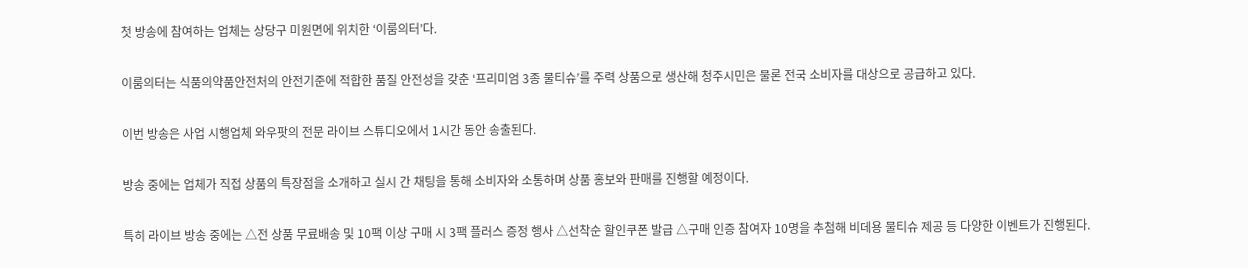첫 방송에 참여하는 업체는 상당구 미원면에 위치한 ‘이룸의터’다.

이룸의터는 식품의약품안전처의 안전기준에 적합한 품질 안전성을 갖춘 ‘프리미엄 3종 물티슈’를 주력 상품으로 생산해 청주시민은 물론 전국 소비자를 대상으로 공급하고 있다.

이번 방송은 사업 시행업체 와우팟의 전문 라이브 스튜디오에서 1시간 동안 송출된다.

방송 중에는 업체가 직접 상품의 특장점을 소개하고 실시 간 채팅을 통해 소비자와 소통하며 상품 홍보와 판매를 진행할 예정이다.

특히 라이브 방송 중에는 △전 상품 무료배송 및 10팩 이상 구매 시 3팩 플러스 증정 행사 △선착순 할인쿠폰 발급 △구매 인증 참여자 10명을 추첨해 비데용 물티슈 제공 등 다양한 이벤트가 진행된다.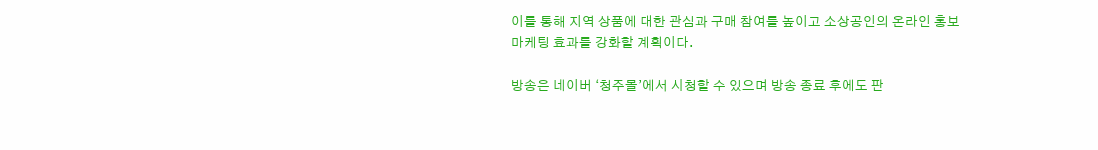이를 통해 지역 상품에 대한 관심과 구매 참여를 높이고 소상공인의 온라인 홍보 마케팅 효과를 강화할 계획이다.

방송은 네이버 ‘청주몰’에서 시청할 수 있으며 방송 종료 후에도 판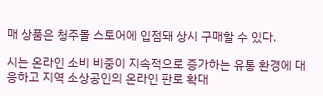매 상품은 청주몰 스토어에 입점돼 상시 구매할 수 있다.

시는 온라인 소비 비중이 지속적으로 증가하는 유통 환경에 대응하고 지역 소상공인의 온라인 판로 확대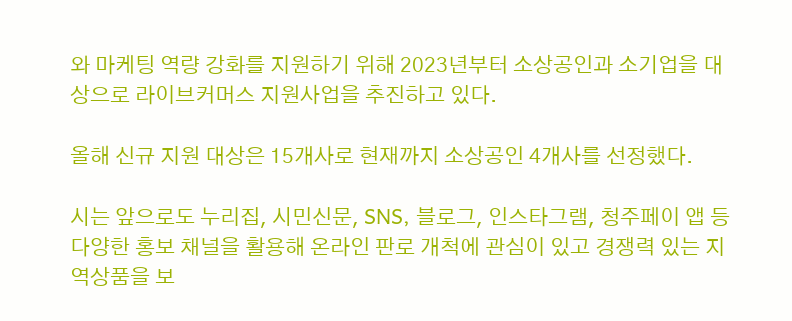와 마케팅 역량 강화를 지원하기 위해 2023년부터 소상공인과 소기업을 대상으로 라이브커머스 지원사업을 추진하고 있다.

올해 신규 지원 대상은 15개사로 현재까지 소상공인 4개사를 선정했다.

시는 앞으로도 누리집, 시민신문, SNS, 블로그, 인스타그램, 청주페이 앱 등 다양한 홍보 채널을 활용해 온라인 판로 개척에 관심이 있고 경쟁력 있는 지역상품을 보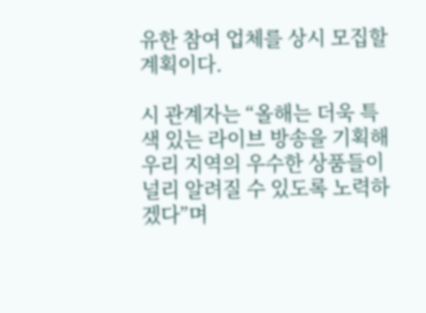유한 참여 업체를 상시 모집할 계획이다.

시 관계자는 “올해는 더욱 특색 있는 라이브 방송을 기획해 우리 지역의 우수한 상품들이 널리 알려질 수 있도록 노력하겠다”며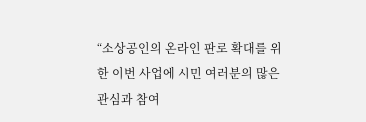“소상공인의 온라인 판로 확대를 위한 이번 사업에 시민 여러분의 많은 관심과 참여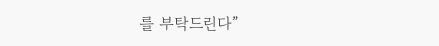를 부탁드린다”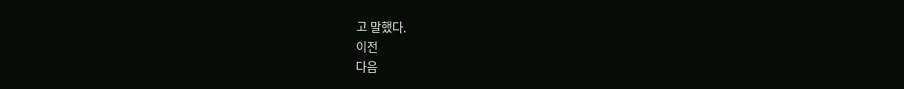고 말했다.
이전
다음